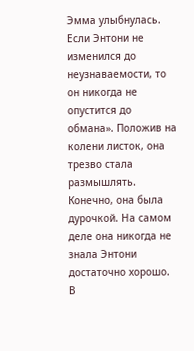Эмма улыбнулась. Если Энтони не изменился до неузнаваемости, то он никогда не опустится до обмана». Положив на колени листок, она трезво стала размышлять. Конечно, она была дурочкой. На самом деле она никогда не знала Энтони достаточно хорошо. В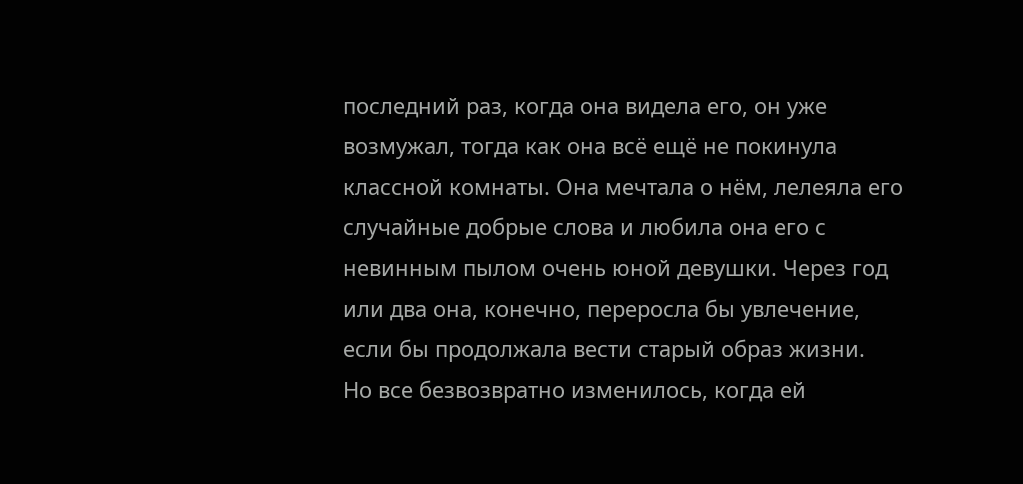последний раз, когда она видела его, он уже возмужал, тогда как она всё ещё не покинула классной комнаты. Она мечтала о нём, лелеяла его случайные добрые слова и любила она его с невинным пылом очень юной девушки. Через год или два она, конечно, переросла бы увлечение, если бы продолжала вести старый образ жизни.
Но все безвозвратно изменилось, когда ей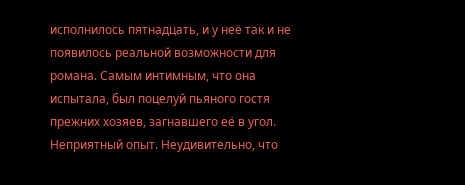исполнилось пятнадцать, и у неё так и не появилось реальной возможности для романа. Самым интимным, что она испытала, был поцелуй пьяного гостя прежних хозяев, загнавшего её в угол. Неприятный опыт. Неудивительно, что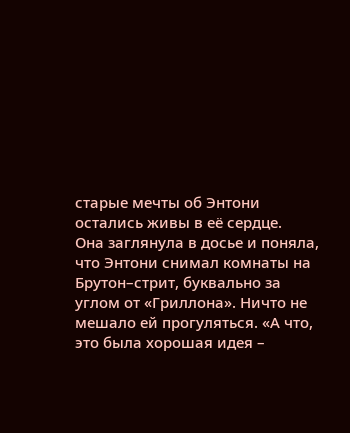старые мечты об Энтони остались живы в её сердце.
Она заглянула в досье и поняла, что Энтони снимал комнаты на Брутон–стрит, буквально за углом от «Гриллона». Ничто не мешало ей прогуляться. «А что, это была хорошая идея –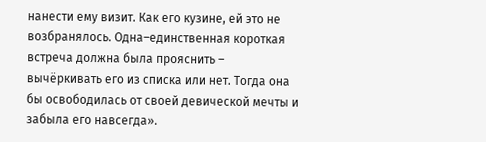нанести ему визит. Как его кузине, ей это не возбранялось. Одна–единственная короткая встреча должна была прояснить – вычёркивать его из списка или нет. Тогда она бы освободилась от своей девической мечты и забыла его навсегда».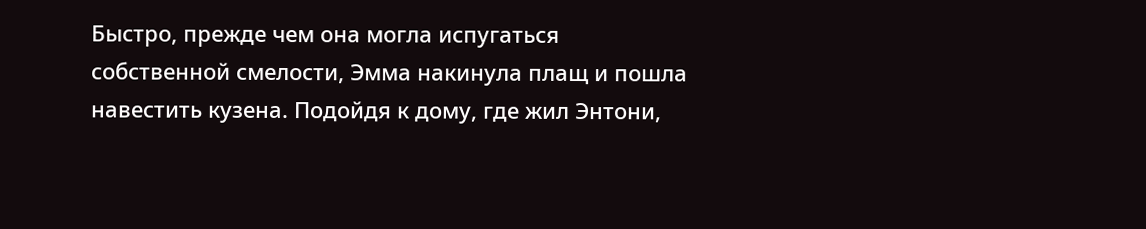Быстро, прежде чем она могла испугаться собственной смелости, Эмма накинула плащ и пошла навестить кузена. Подойдя к дому, где жил Энтони,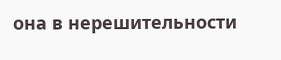она в нерешительности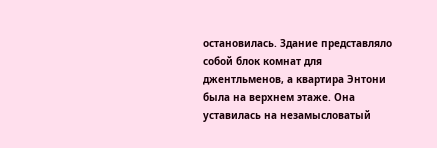остановилась. Здание представляло собой блок комнат для джентльменов, а квартира Энтони была на верхнем этаже. Она уставилась на незамысловатый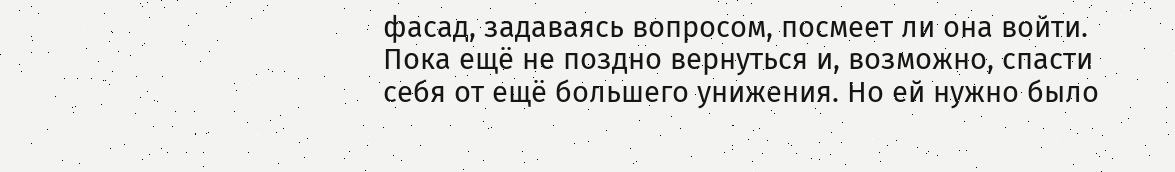фасад, задаваясь вопросом, посмеет ли она войти. Пока ещё не поздно вернуться и, возможно, спасти себя от ещё большего унижения. Но ей нужно было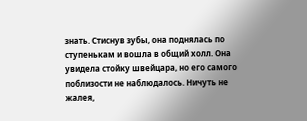знать. Стиснув зубы, она поднялась по ступенькам и вошла в общий холл. Она увидела стойку швейцара, но его самого поблизости не наблюдалось. Ничуть не жалея,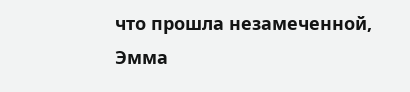что прошла незамеченной, Эмма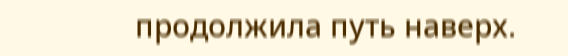продолжила путь наверх.